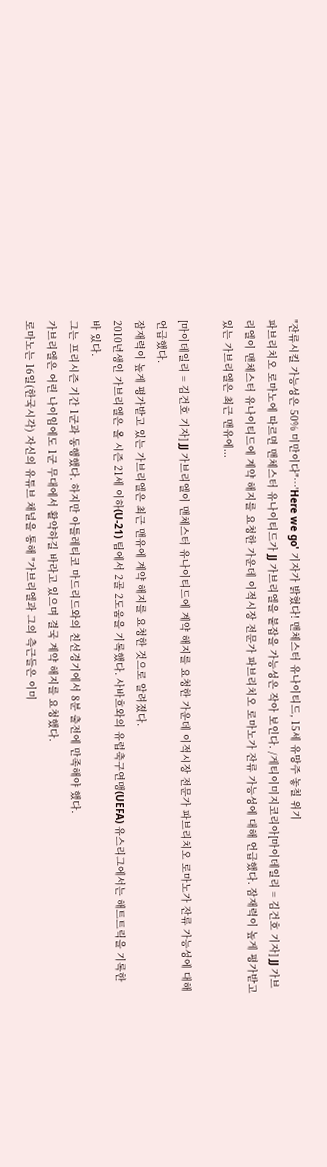"잔류시킬 가능성은 50% 미만이다"…'Here we go' 기자가 밝혔다! 맨체스터 유나이티드, 15세 유망주 놓칠 위기
파브리치오 로마노에 따르면 맨체스터 유나이티드가 JJ 가브리엘을 붙잡을 가능성은 작아 보인다. /게티이미지코리아[마이데일리 = 김건호 기자] JJ 가브리엘이 맨체스터 유나이티드에 계약 해지를 요청한 가운데 이적시장 전문가 파브리치오 로마노가 잔류 가능성에 대해 언급했다. 잠재력이 높게 평가받고 있는 가브리엘은 최근 맨유에...

[마이데일리 = 김건호 기자] JJ 가브리엘이 맨체스터 유나이티드에 계약 해지를 요청한 가운데 이적시장 전문가 파브리치오 로마노가 잔류 가능성에 대해 언급했다.
잠재력이 높게 평가받고 있는 가브리엘은 최근 맨유에 계약 해지를 요청한 것으로 알려졌다.
2010년생인 가브리엘은 올 시즌 21세 이하(U-21) 팀에서 2골 2도움을 기록했다. 사바흐와의 유럽축구연맹(UEFA) 유스리그에서는 해트트릭을 기록한 바 있다.
그는 프리시즌 기간 1군과 동행했다. 하지만 아틀레티코 마드리드와의 친선경기에서 8분 출전에 만족해야 했다.
가브리엘은 어린 나이임에도 1군 무대에서 활약하길 바라고 있으며 결국 계약 해지를 요청했다.
로마노는 16일(한국시각) 자신의 유튜브 채널을 통해 "가브리엘과 그의 측근들은 이미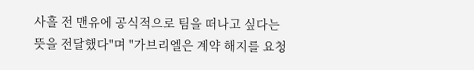사흘 전 맨유에 공식적으로 팀을 떠나고 싶다는 뜻을 전달했다"며 "가브리엘은 계약 해지를 요청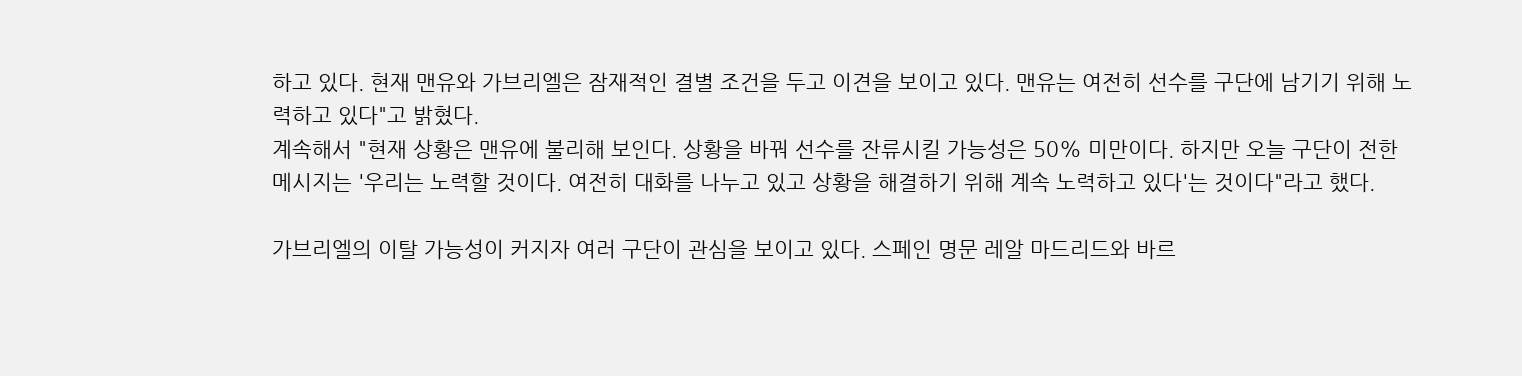하고 있다. 현재 맨유와 가브리엘은 잠재적인 결별 조건을 두고 이견을 보이고 있다. 맨유는 여전히 선수를 구단에 남기기 위해 노력하고 있다"고 밝혔다.
계속해서 "현재 상황은 맨유에 불리해 보인다. 상황을 바꿔 선수를 잔류시킬 가능성은 50% 미만이다. 하지만 오늘 구단이 전한 메시지는 '우리는 노력할 것이다. 여전히 대화를 나누고 있고 상황을 해결하기 위해 계속 노력하고 있다'는 것이다"라고 했다.

가브리엘의 이탈 가능성이 커지자 여러 구단이 관심을 보이고 있다. 스페인 명문 레알 마드리드와 바르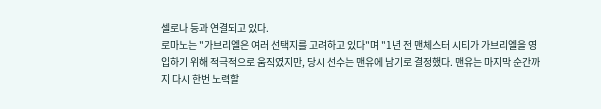셀로나 등과 연결되고 있다.
로마노는 "가브리엘은 여러 선택지를 고려하고 있다"며 "1년 전 맨체스터 시티가 가브리엘을 영입하기 위해 적극적으로 움직였지만, 당시 선수는 맨유에 남기로 결정했다. 맨유는 마지막 순간까지 다시 한번 노력할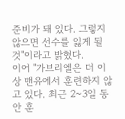준비가 돼 있다. 그렇지 않으면 선수를 잃게 될 것"이라고 밝혔다.
이어 "가브리엘은 더 이상 맨유에서 훈련하지 않고 있다. 최근 2~3일 동안 훈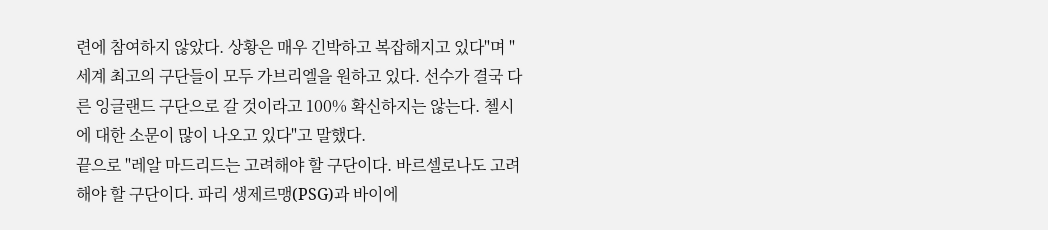련에 참여하지 않았다. 상황은 매우 긴박하고 복잡해지고 있다"며 "세계 최고의 구단들이 모두 가브리엘을 원하고 있다. 선수가 결국 다른 잉글랜드 구단으로 갈 것이라고 100% 확신하지는 않는다. 첼시에 대한 소문이 많이 나오고 있다"고 말했다.
끝으로 "레알 마드리드는 고려해야 할 구단이다. 바르셀로나도 고려해야 할 구단이다. 파리 생제르맹(PSG)과 바이에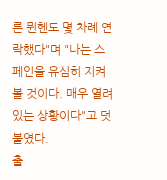른 뮌헨도 몇 차례 연락했다"며 "나는 스페인을 유심히 지켜볼 것이다. 매우 열려 있는 상황이다"고 덧붙였다.
출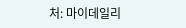처: 마이데일리